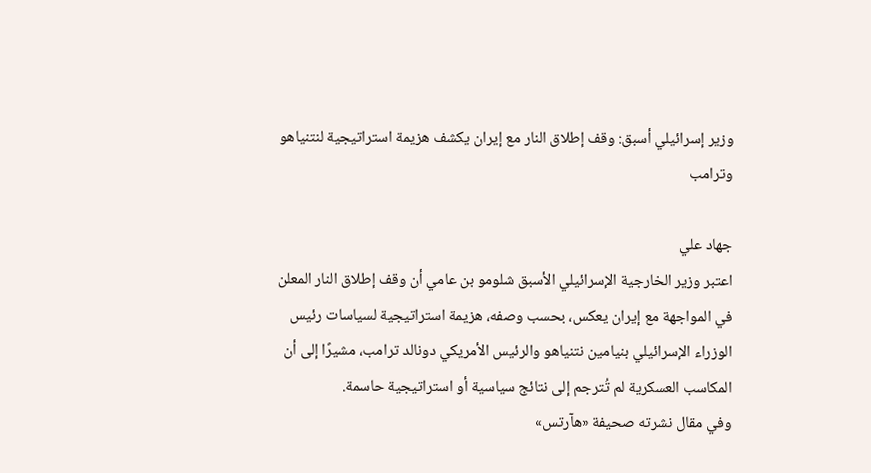وزير إسرائيلي أسبق: وقف إطلاق النار مع إيران يكشف هزيمة استراتيجية لنتنياهو وترامب

جهاد علي
اعتبر وزير الخارجية الإسرائيلي الأسبق شلومو بن عامي أن وقف إطلاق النار المعلن في المواجهة مع إيران يعكس، بحسب وصفه، هزيمة استراتيجية لسياسات رئيس الوزراء الإسرائيلي بنيامين نتنياهو والرئيس الأمريكي دونالد ترامب، مشيرًا إلى أن المكاسب العسكرية لم تُترجم إلى نتائج سياسية أو استراتيجية حاسمة.
وفي مقال نشرته صحيفة «هآرتس»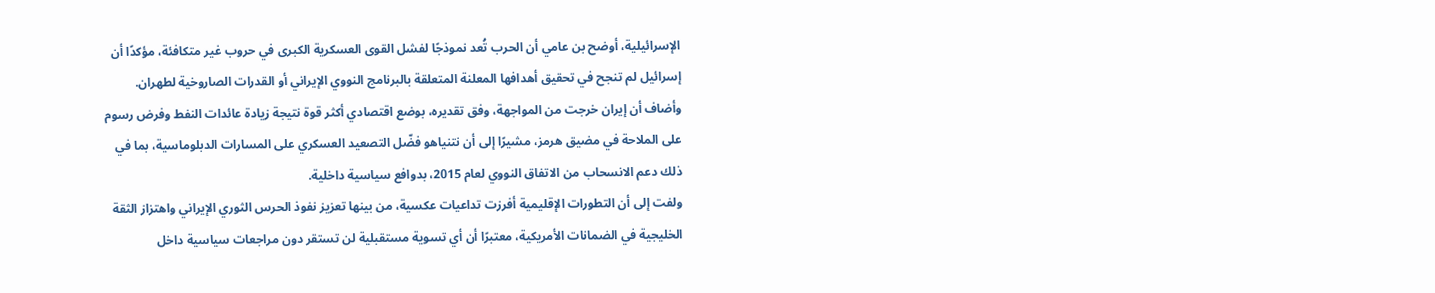الإسرائيلية، أوضح بن عامي أن الحرب تُعد نموذجًا لفشل القوى العسكرية الكبرى في حروب غير متكافئة، مؤكدًا أن إسرائيل لم تنجح في تحقيق أهدافها المعلنة المتعلقة بالبرنامج النووي الإيراني أو القدرات الصاروخية لطهران.
وأضاف أن إيران خرجت من المواجهة، وفق تقديره، بوضع اقتصادي أكثر قوة نتيجة زيادة عائدات النفط وفرض رسوم على الملاحة في مضيق هرمز، مشيرًا إلى أن نتنياهو فضّل التصعيد العسكري على المسارات الدبلوماسية، بما في ذلك دعم الانسحاب من الاتفاق النووي لعام 2015، بدوافع سياسية داخلية.
ولفت إلى أن التطورات الإقليمية أفرزت تداعيات عكسية، من بينها تعزيز نفوذ الحرس الثوري الإيراني واهتزاز الثقة الخليجية في الضمانات الأمريكية، معتبرًا أن أي تسوية مستقبلية لن تستقر دون مراجعات سياسية داخل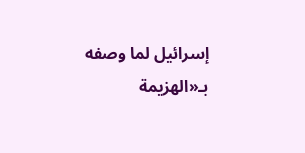إسرائيل لما وصفه بـ«الهزيمة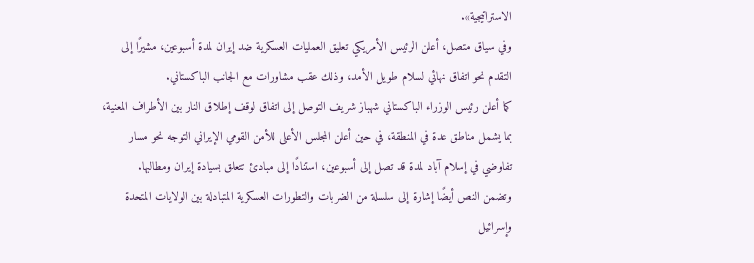الاستراتيجية».
وفي سياق متصل، أعلن الرئيس الأمريكي تعليق العمليات العسكرية ضد إيران لمدة أسبوعين، مشيرًا إلى التقدم نحو اتفاق نهائي لسلام طويل الأمد، وذلك عقب مشاورات مع الجانب الباكستاني.
كما أعلن رئيس الوزراء الباكستاني شهباز شريف التوصل إلى اتفاق لوقف إطلاق النار بين الأطراف المعنية، بما يشمل مناطق عدة في المنطقة، في حين أعلن المجلس الأعلى للأمن القومي الإيراني التوجه نحو مسار تفاوضي في إسلام آباد لمدة قد تصل إلى أسبوعين، استنادًا إلى مبادئ تتعلق بسيادة إيران ومطالبها.
وتضمن النص أيضًا إشارة إلى سلسلة من الضربات والتطورات العسكرية المتبادلة بين الولايات المتحدة وإسرائيل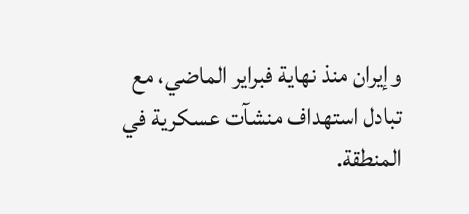وإيران منذ نهاية فبراير الماضي، مع تبادل استهداف منشآت عسكرية في المنطقة.